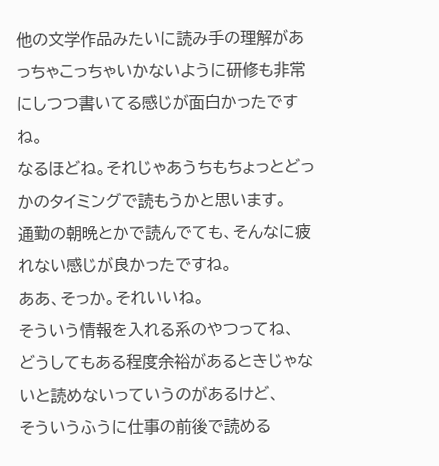他の文学作品みたいに読み手の理解があっちゃこっちゃいかないように研修も非常にしつつ書いてる感じが面白かったですね。
なるほどね。それじゃあうちもちょっとどっかのタイミングで読もうかと思います。
通勤の朝晩とかで読んでても、そんなに疲れない感じが良かったですね。
ああ、そっか。それいいね。
そういう情報を入れる系のやつってね、
どうしてもある程度余裕があるときじゃないと読めないっていうのがあるけど、
そういうふうに仕事の前後で読める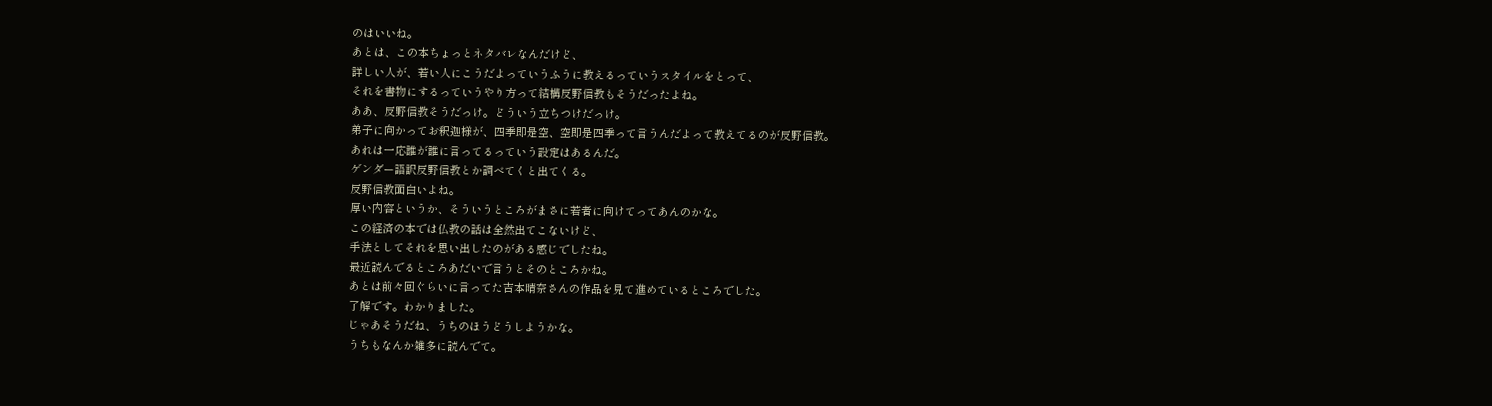のはいいね。
あとは、この本ちょっとネタバレなんだけど、
詳しい人が、若い人にこうだよっていうふうに教えるっていうスタイルをとって、
それを書物にするっていうやり方って結構反野信教もそうだったよね。
ああ、反野信教そうだっけ。どういう立ちつけだっけ。
弟子に向かってお釈迦様が、四季即是空、空即是四季って言うんだよって教えてるのが反野信教。
あれは一応誰が誰に言ってるっていう設定はあるんだ。
ゲンダー語訳反野信教とか調べてくと出てくる。
反野信教面白いよね。
厚い内容というか、そういうところがまさに若者に向けてってあんのかな。
この経済の本では仏教の話は全然出てこないけど、
手法としてそれを思い出したのがある感じでしたね。
最近読んでるところあだいで言うとそのところかね。
あとは前々回ぐらいに言ってた吉本晴奈さんの作品を見て進めているところでした。
了解です。わかりました。
じゃあそうだね、うちのほうどうしようかな。
うちもなんか雑多に読んでて。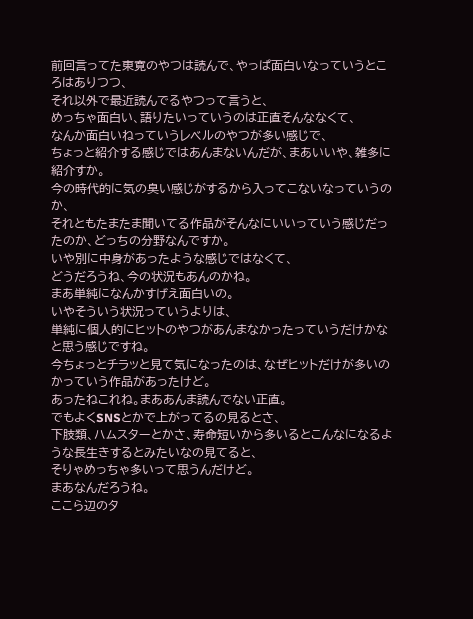前回言ってた東寛のやつは読んで、やっぱ面白いなっていうところはありつつ、
それ以外で最近読んでるやつって言うと、
めっちゃ面白い、語りたいっていうのは正直そんななくて、
なんか面白いねっていうレベルのやつが多い感じで、
ちょっと紹介する感じではあんまないんだが、まあいいや、雑多に紹介すか。
今の時代的に気の臭い感じがするから入ってこないなっていうのか、
それともたまたま聞いてる作品がそんなにいいっていう感じだったのか、どっちの分野なんですか。
いや別に中身があったような感じではなくて、
どうだろうね、今の状況もあんのかね。
まあ単純になんかすげえ面白いの。
いやそういう状況っていうよりは、
単純に個人的にヒットのやつがあんまなかったっていうだけかなと思う感じですね。
今ちょっとチラッと見て気になったのは、なぜヒットだけが多いのかっていう作品があったけど。
あったねこれね。まああんま読んでない正直。
でもよくSNSとかで上がってるの見るとさ、
下肢類、ハムスターとかさ、寿命短いから多いるとこんなになるような長生きするとみたいなの見てると、
そりゃめっちゃ多いって思うんだけど。
まあなんだろうね。
ここら辺のタ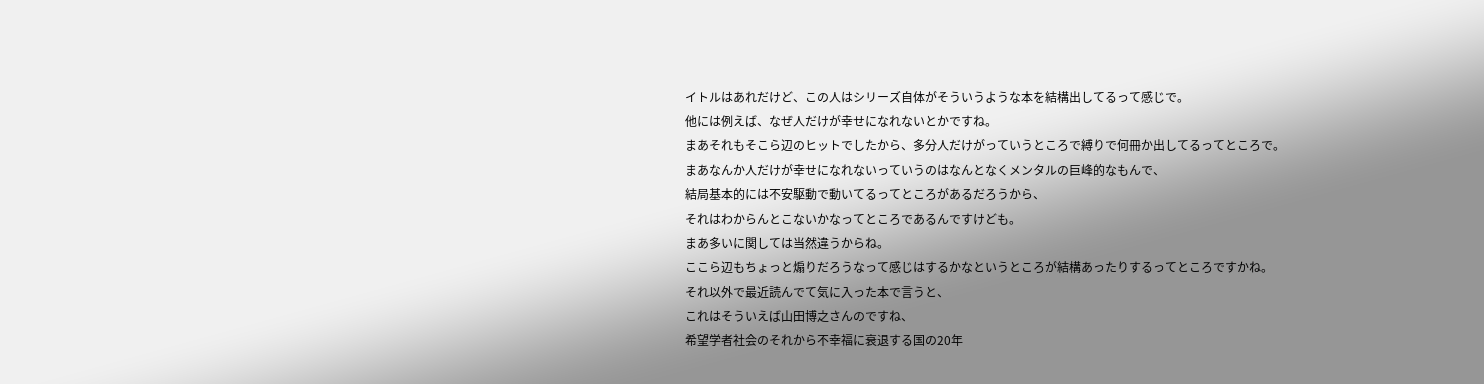イトルはあれだけど、この人はシリーズ自体がそういうような本を結構出してるって感じで。
他には例えば、なぜ人だけが幸せになれないとかですね。
まあそれもそこら辺のヒットでしたから、多分人だけがっていうところで縛りで何冊か出してるってところで。
まあなんか人だけが幸せになれないっていうのはなんとなくメンタルの巨峰的なもんで、
結局基本的には不安駆動で動いてるってところがあるだろうから、
それはわからんとこないかなってところであるんですけども。
まあ多いに関しては当然違うからね。
ここら辺もちょっと煽りだろうなって感じはするかなというところが結構あったりするってところですかね。
それ以外で最近読んでて気に入った本で言うと、
これはそういえば山田博之さんのですね、
希望学者社会のそれから不幸福に衰退する国の20年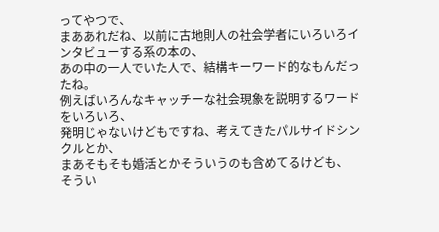ってやつで、
まああれだね、以前に古地則人の社会学者にいろいろインタビューする系の本の、
あの中の一人でいた人で、結構キーワード的なもんだったね。
例えばいろんなキャッチーな社会現象を説明するワードをいろいろ、
発明じゃないけどもですね、考えてきたパルサイドシンクルとか、
まあそもそも婚活とかそういうのも含めてるけども、
そうい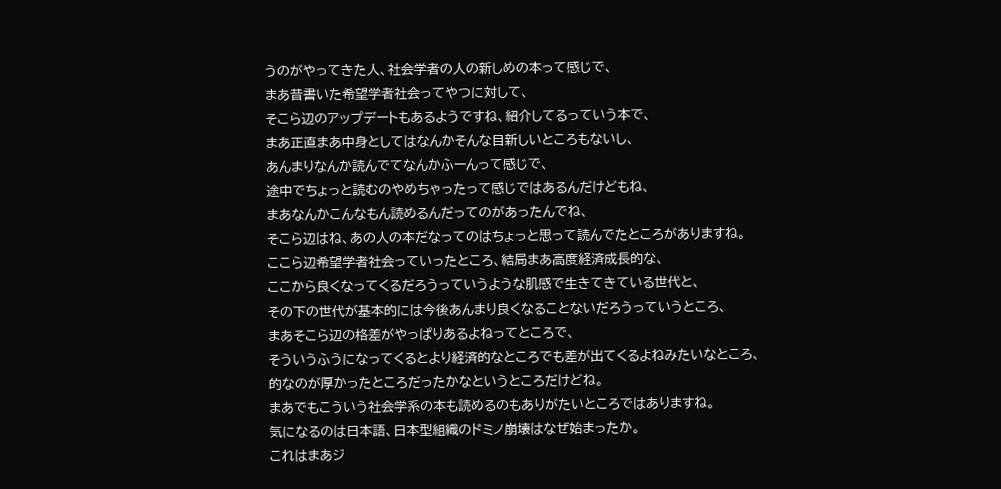うのがやってきた人、社会学者の人の新しめの本って感じで、
まあ昔書いた希望学者社会ってやつに対して、
そこら辺のアップデートもあるようですね、紹介してるっていう本で、
まあ正直まあ中身としてはなんかそんな目新しいところもないし、
あんまりなんか読んでてなんかふーんって感じで、
途中でちょっと読むのやめちゃったって感じではあるんだけどもね、
まあなんかこんなもん読めるんだってのがあったんでね、
そこら辺はね、あの人の本だなってのはちょっと思って読んでたところがありますね。
ここら辺希望学者社会っていったところ、結局まあ高度経済成長的な、
ここから良くなってくるだろうっていうような肌感で生きてきている世代と、
その下の世代が基本的には今後あんまり良くなることないだろうっていうところ、
まあそこら辺の格差がやっぱりあるよねってところで、
そういうふうになってくるとより経済的なところでも差が出てくるよねみたいなところ、
的なのが厚かったところだったかなというところだけどね。
まあでもこういう社会学系の本も読めるのもありがたいところではありますね。
気になるのは日本語、日本型組織のドミノ崩壊はなぜ始まったか。
これはまあジ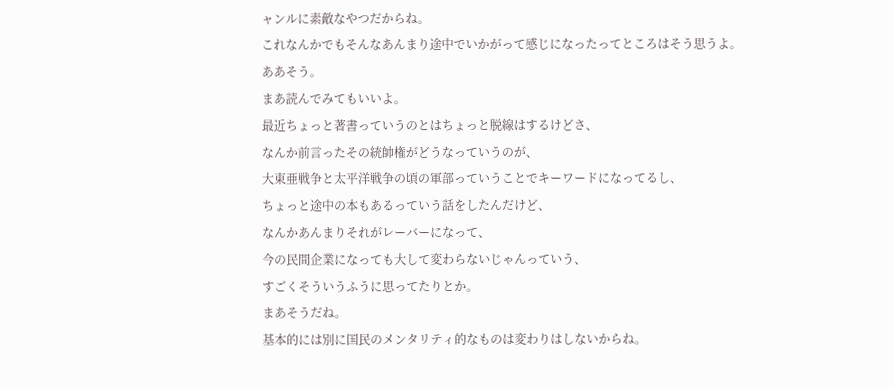ャンルに素敵なやつだからね。
これなんかでもそんなあんまり途中でいかがって感じになったってところはそう思うよ。
ああそう。
まあ読んでみてもいいよ。
最近ちょっと著書っていうのとはちょっと脱線はするけどさ、
なんか前言ったその統帥権がどうなっていうのが、
大東亜戦争と太平洋戦争の頃の軍部っていうことでキーワードになってるし、
ちょっと途中の本もあるっていう話をしたんだけど、
なんかあんまりそれがレーバーになって、
今の民間企業になっても大して変わらないじゃんっていう、
すごくそういうふうに思ってたりとか。
まあそうだね。
基本的には別に国民のメンタリティ的なものは変わりはしないからね。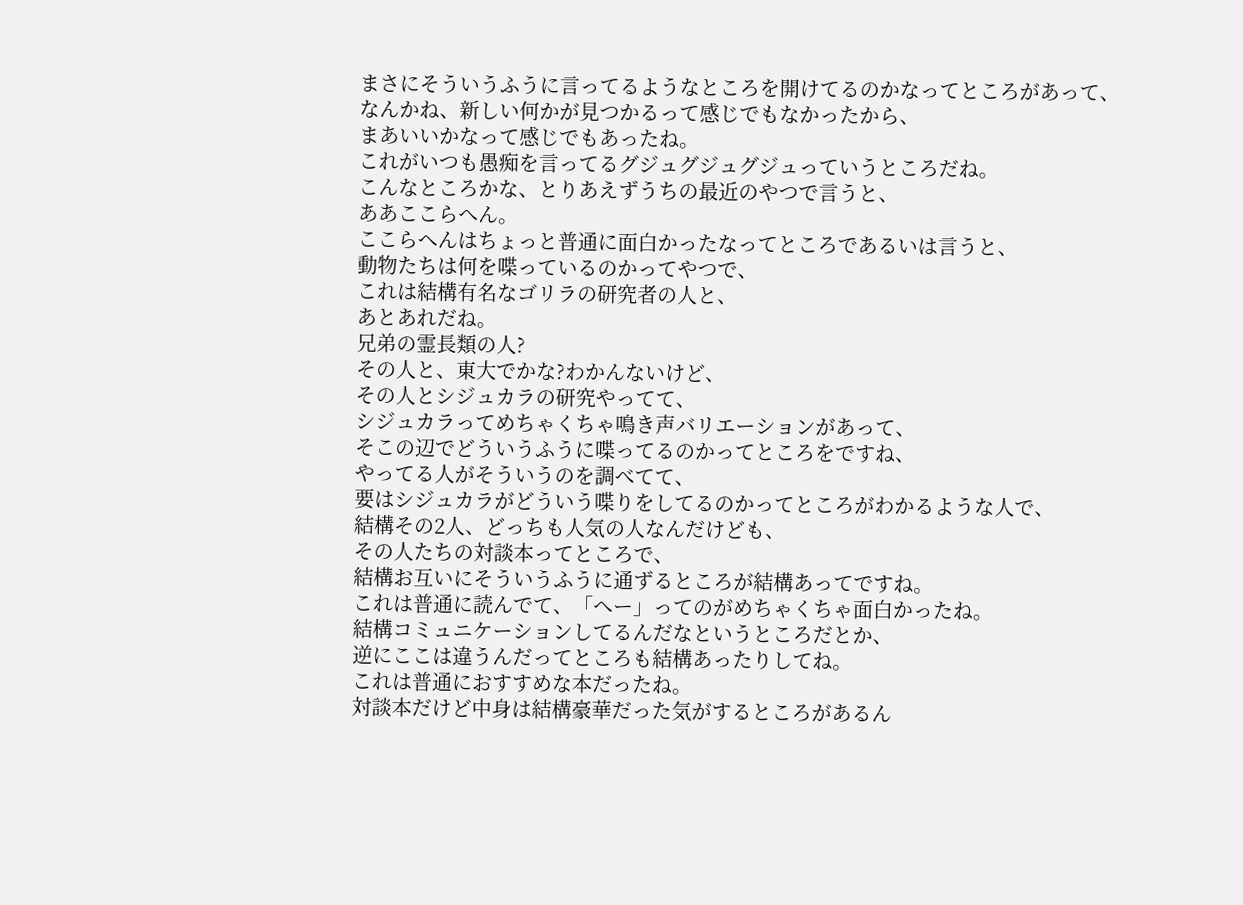まさにそういうふうに言ってるようなところを開けてるのかなってところがあって、
なんかね、新しい何かが見つかるって感じでもなかったから、
まあいいかなって感じでもあったね。
これがいつも愚痴を言ってるグジュグジュグジュっていうところだね。
こんなところかな、とりあえずうちの最近のやつで言うと、
ああここらへん。
ここらへんはちょっと普通に面白かったなってところであるいは言うと、
動物たちは何を喋っているのかってやつで、
これは結構有名なゴリラの研究者の人と、
あとあれだね。
兄弟の霊長類の人?
その人と、東大でかな?わかんないけど、
その人とシジュカラの研究やってて、
シジュカラってめちゃくちゃ鳴き声バリエーションがあって、
そこの辺でどういうふうに喋ってるのかってところをですね、
やってる人がそういうのを調べてて、
要はシジュカラがどういう喋りをしてるのかってところがわかるような人で、
結構その2人、どっちも人気の人なんだけども、
その人たちの対談本ってところで、
結構お互いにそういうふうに通ずるところが結構あってですね。
これは普通に読んでて、「へー」ってのがめちゃくちゃ面白かったね。
結構コミュニケーションしてるんだなというところだとか、
逆にここは違うんだってところも結構あったりしてね。
これは普通におすすめな本だったね。
対談本だけど中身は結構豪華だった気がするところがあるん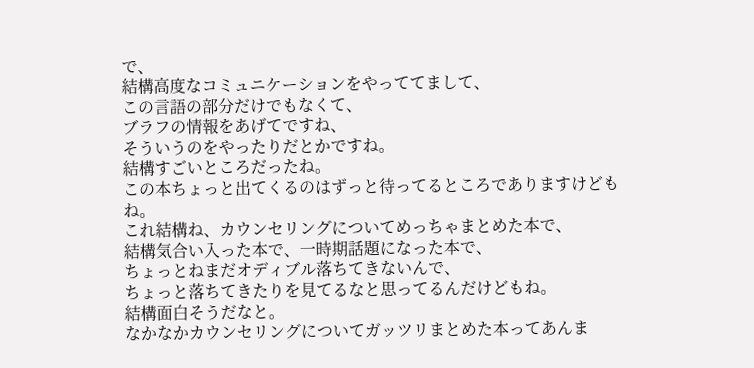で、
結構高度なコミュニケーションをやっててまして、
この言語の部分だけでもなくて、
ブラフの情報をあげてですね、
そういうのをやったりだとかですね。
結構すごいところだったね。
この本ちょっと出てくるのはずっと待ってるところでありますけどもね。
これ結構ね、カウンセリングについてめっちゃまとめた本で、
結構気合い入った本で、一時期話題になった本で、
ちょっとねまだオディブル落ちてきないんで、
ちょっと落ちてきたりを見てるなと思ってるんだけどもね。
結構面白そうだなと。
なかなかカウンセリングについてガッツリまとめた本ってあんま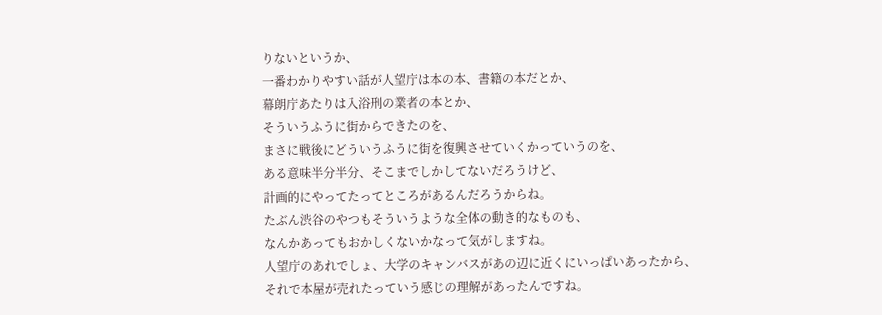りないというか、
一番わかりやすい話が人望庁は本の本、書籍の本だとか、
幕朗庁あたりは入浴刑の業者の本とか、
そういうふうに街からできたのを、
まさに戦後にどういうふうに街を復興させていくかっていうのを、
ある意味半分半分、そこまでしかしてないだろうけど、
計画的にやってたってところがあるんだろうからね。
たぶん渋谷のやつもそういうような全体の動き的なものも、
なんかあってもおかしくないかなって気がしますね。
人望庁のあれでしょ、大学のキャンバスがあの辺に近くにいっぱいあったから、
それで本屋が売れたっていう感じの理解があったんですね。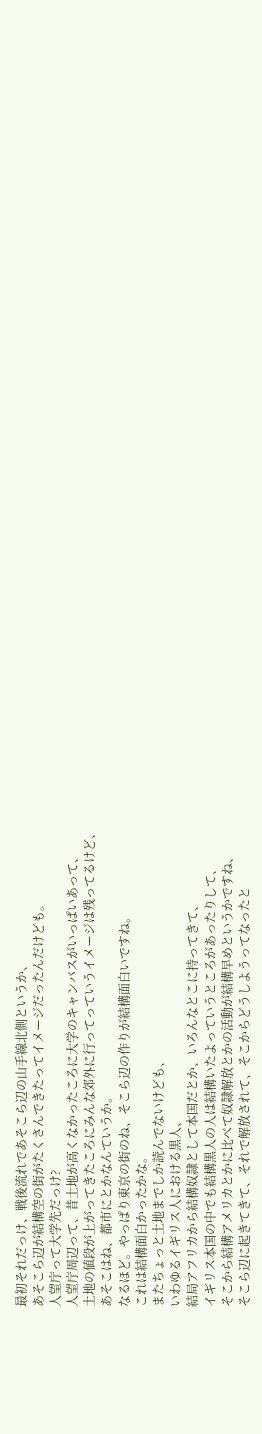最初それだっけ、戦後流れであそこら辺の山手線北側というか、
あそこら辺が結構空の街がたくさんできたってイメージだったんだけども。
人望庁って大学先だっけ?
人望庁周辺って、昔土地が高くなかったころに大学のキャンバスがいっぱいあって、
土地の値段が上がってきたころにみんな郊外に行ってっていうイメージは残ってるけど、
あそこはね、都市にとかなんていうか。
なるほど。やっぱり東京の街のね、そこら辺の作りが結構面白いですね。
これは結構面白かったかな。
またちょっと土地までしか読んでないけども、
いわゆるイギリス人における黒人、
結局アフリカから結構奴隷として本国だとか、いろんなとこに持ってきて、
イギリス本国の中でも結構黒人の人は結構いたよっていうところがあったりして、
そこから結構アメリカとかに比べて奴隷解放とかの活動が結構早めというかですね、
そこら辺に起きてきて、それで解放されて、そこからどうしようってなったと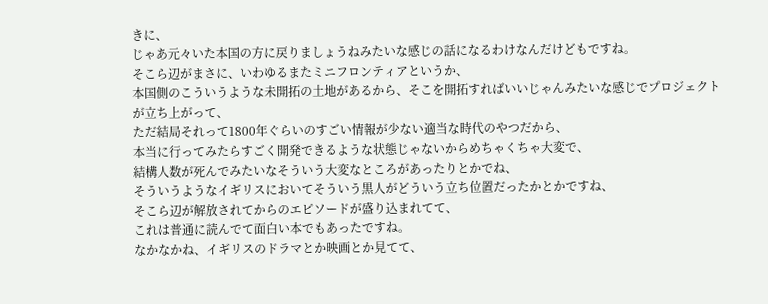きに、
じゃあ元々いた本国の方に戻りましょうねみたいな感じの話になるわけなんだけどもですね。
そこら辺がまさに、いわゆるまたミニフロンティアというか、
本国側のこういうような未開拓の土地があるから、そこを開拓すればいいじゃんみたいな感じでプロジェクトが立ち上がって、
ただ結局それって1800年ぐらいのすごい情報が少ない適当な時代のやつだから、
本当に行ってみたらすごく開発できるような状態じゃないからめちゃくちゃ大変で、
結構人数が死んでみたいなそういう大変なところがあったりとかでね、
そういうようなイギリスにおいてそういう黒人がどういう立ち位置だったかとかですね、
そこら辺が解放されてからのエピソードが盛り込まれてて、
これは普通に読んでて面白い本でもあったですね。
なかなかね、イギリスのドラマとか映画とか見てて、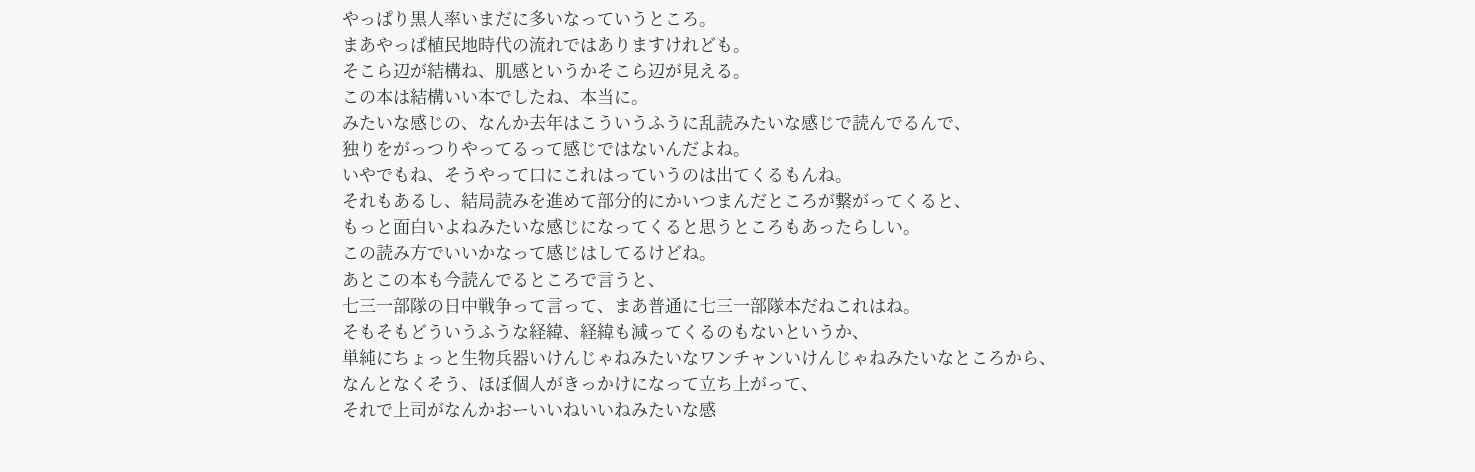やっぱり黒人率いまだに多いなっていうところ。
まあやっぱ植民地時代の流れではありますけれども。
そこら辺が結構ね、肌感というかそこら辺が見える。
この本は結構いい本でしたね、本当に。
みたいな感じの、なんか去年はこういうふうに乱読みたいな感じで読んでるんで、
独りをがっつりやってるって感じではないんだよね。
いやでもね、そうやって口にこれはっていうのは出てくるもんね。
それもあるし、結局読みを進めて部分的にかいつまんだところが繋がってくると、
もっと面白いよねみたいな感じになってくると思うところもあったらしい。
この読み方でいいかなって感じはしてるけどね。
あとこの本も今読んでるところで言うと、
七三一部隊の日中戦争って言って、まあ普通に七三一部隊本だねこれはね。
そもそもどういうふうな経緯、経緯も減ってくるのもないというか、
単純にちょっと生物兵器いけんじゃねみたいなワンチャンいけんじゃねみたいなところから、
なんとなくそう、ほぼ個人がきっかけになって立ち上がって、
それで上司がなんかおーいいねいいねみたいな感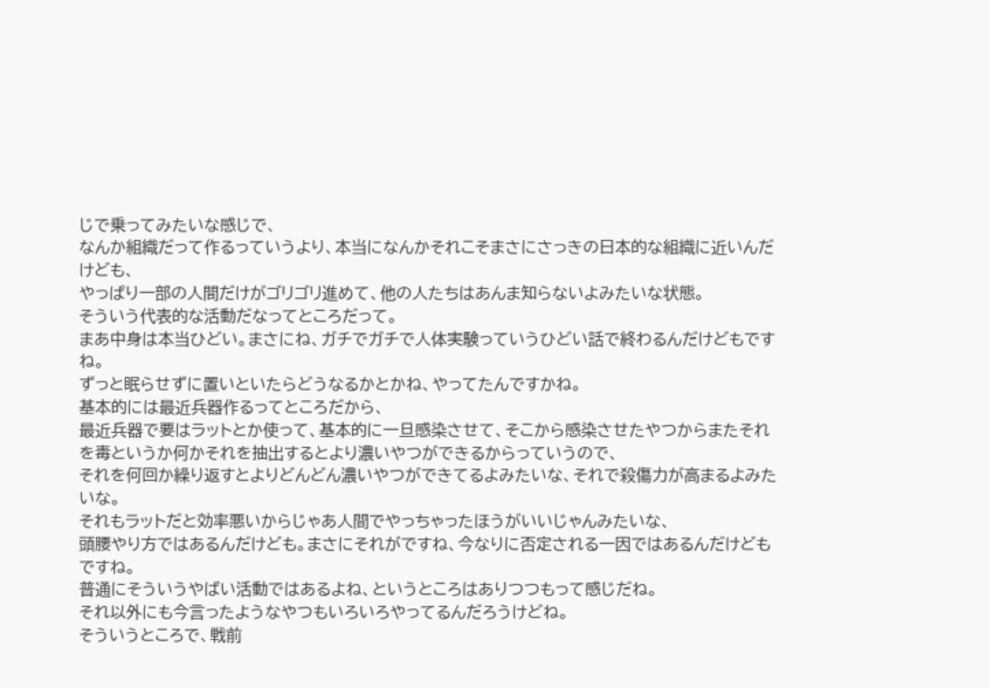じで乗ってみたいな感じで、
なんか組織だって作るっていうより、本当になんかそれこそまさにさっきの日本的な組織に近いんだけども、
やっぱり一部の人間だけがゴリゴリ進めて、他の人たちはあんま知らないよみたいな状態。
そういう代表的な活動だなってところだって。
まあ中身は本当ひどい。まさにね、ガチでガチで人体実験っていうひどい話で終わるんだけどもですね。
ずっと眠らせずに置いといたらどうなるかとかね、やってたんですかね。
基本的には最近兵器作るってところだから、
最近兵器で要はラットとか使って、基本的に一旦感染させて、そこから感染させたやつからまたそれを毒というか何かそれを抽出するとより濃いやつができるからっていうので、
それを何回か繰り返すとよりどんどん濃いやつができてるよみたいな、それで殺傷力が高まるよみたいな。
それもラットだと効率悪いからじゃあ人間でやっちゃったほうがいいじゃんみたいな、
頭腰やり方ではあるんだけども。まさにそれがですね、今なりに否定される一因ではあるんだけどもですね。
普通にそういうやばい活動ではあるよね、というところはありつつもって感じだね。
それ以外にも今言ったようなやつもいろいろやってるんだろうけどね。
そういうところで、戦前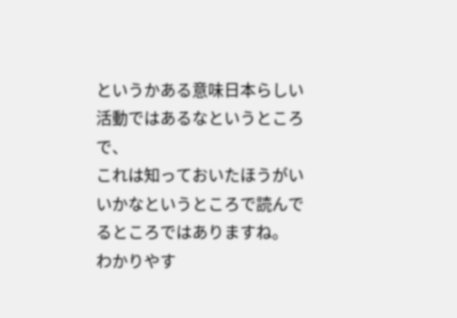というかある意味日本らしい活動ではあるなというところで、
これは知っておいたほうがいいかなというところで読んでるところではありますね。
わかりやす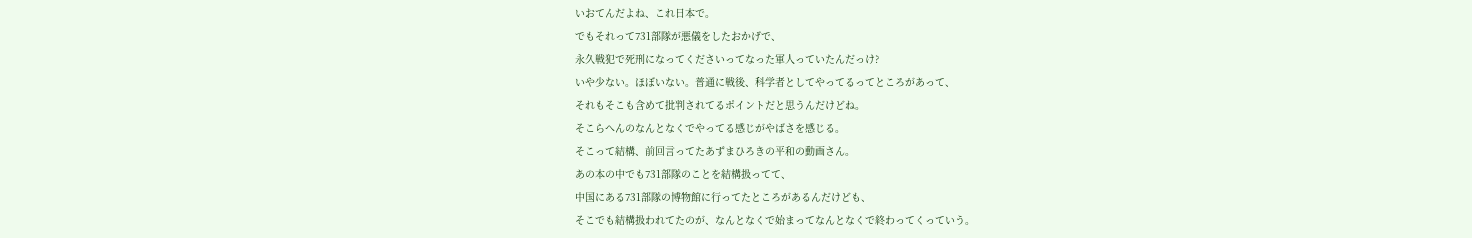いおてんだよね、これ日本で。
でもそれって731部隊が悪儀をしたおかげで、
永久戦犯で死刑になってくださいってなった軍人っていたんだっけ?
いや少ない。ほぼいない。普通に戦後、科学者としてやってるってところがあって、
それもそこも含めて批判されてるポイントだと思うんだけどね。
そこらへんのなんとなくでやってる感じがやばさを感じる。
そこって結構、前回言ってたあずまひろきの平和の動画さん。
あの本の中でも731部隊のことを結構扱ってて、
中国にある731部隊の博物館に行ってたところがあるんだけども、
そこでも結構扱われてたのが、なんとなくで始まってなんとなくで終わってくっていう。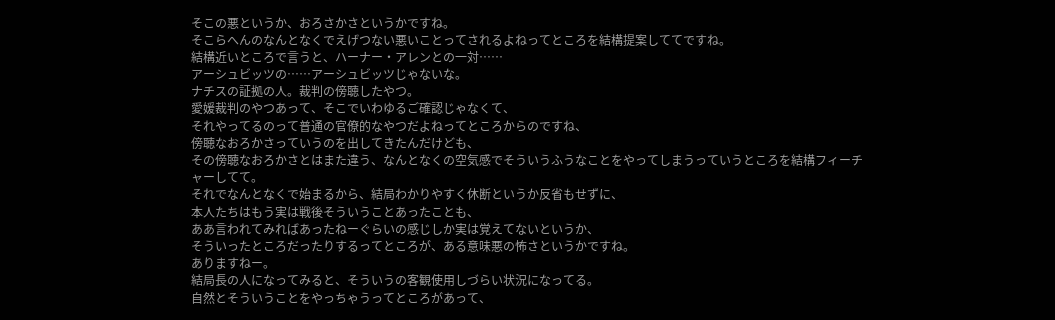そこの悪というか、おろさかさというかですね。
そこらへんのなんとなくでえげつない悪いことってされるよねってところを結構提案しててですね。
結構近いところで言うと、ハーナー・アレンとの一対……
アーシュビッツの……アーシュビッツじゃないな。
ナチスの証拠の人。裁判の傍聴したやつ。
愛媛裁判のやつあって、そこでいわゆるご確認じゃなくて、
それやってるのって普通の官僚的なやつだよねってところからのですね、
傍聴なおろかさっていうのを出してきたんだけども、
その傍聴なおろかさとはまた違う、なんとなくの空気感でそういうふうなことをやってしまうっていうところを結構フィーチャーしてて。
それでなんとなくで始まるから、結局わかりやすく休断というか反省もせずに、
本人たちはもう実は戦後そういうことあったことも、
ああ言われてみればあったねーぐらいの感じしか実は覚えてないというか、
そういったところだったりするってところが、ある意味悪の怖さというかですね。
ありますねー。
結局長の人になってみると、そういうの客観使用しづらい状況になってる。
自然とそういうことをやっちゃうってところがあって、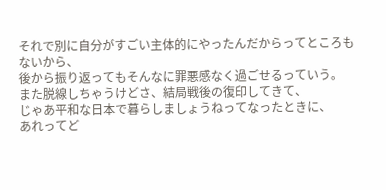それで別に自分がすごい主体的にやったんだからってところもないから、
後から振り返ってもそんなに罪悪感なく過ごせるっていう。
また脱線しちゃうけどさ、結局戦後の復印してきて、
じゃあ平和な日本で暮らしましょうねってなったときに、
あれってど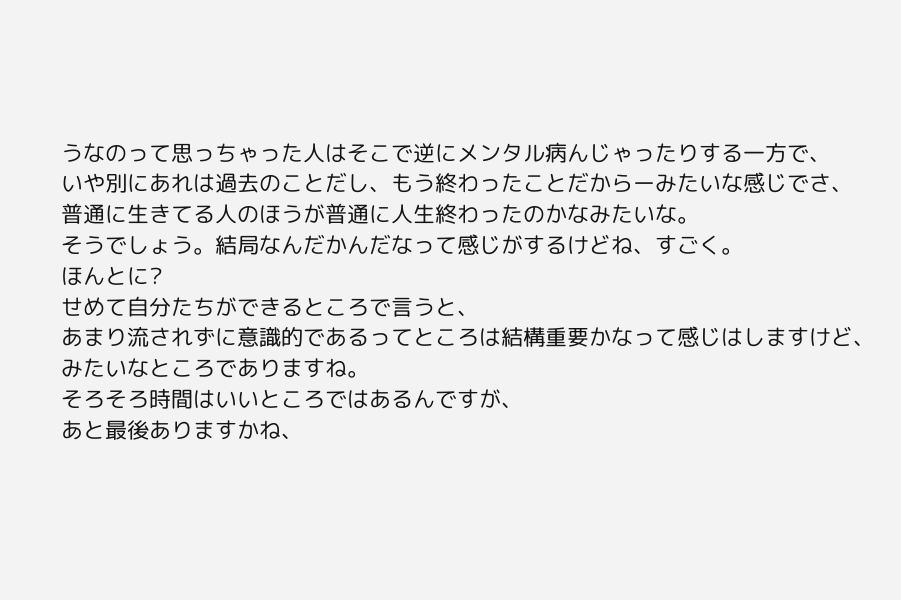うなのって思っちゃった人はそこで逆にメンタル病んじゃったりする一方で、
いや別にあれは過去のことだし、もう終わったことだからーみたいな感じでさ、
普通に生きてる人のほうが普通に人生終わったのかなみたいな。
そうでしょう。結局なんだかんだなって感じがするけどね、すごく。
ほんとに?
せめて自分たちができるところで言うと、
あまり流されずに意識的であるってところは結構重要かなって感じはしますけど、
みたいなところでありますね。
そろそろ時間はいいところではあるんですが、
あと最後ありますかね、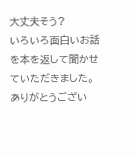大丈夫そう?
いろいろ面白いお話を本を返して聞かせていただきました。
ありがとうござい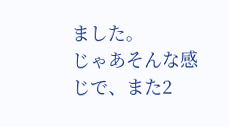ました。
じゃあそんな感じで、また2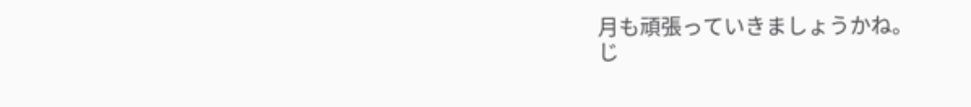月も頑張っていきましょうかね。
じ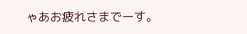ゃあお疲れさまでーす。